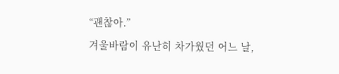“괜찮아.”
겨울바람이 유난히 차가웠던 어느 날,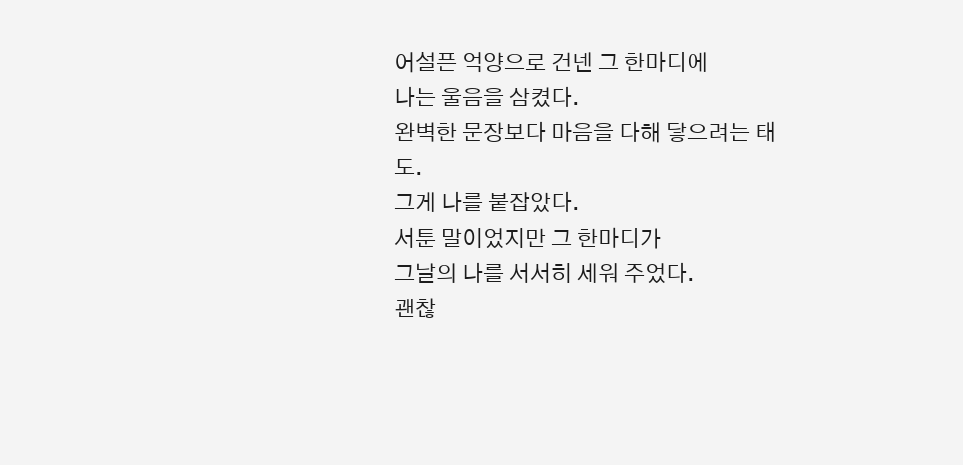어설픈 억양으로 건넨 그 한마디에
나는 울음을 삼켰다.
완벽한 문장보다 마음을 다해 닿으려는 태도.
그게 나를 붙잡았다.
서툰 말이었지만 그 한마디가
그날의 나를 서서히 세워 주었다.
괜찮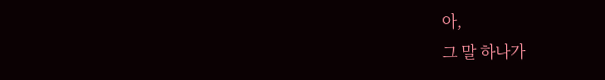아,
그 말 하나가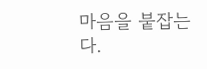마음을 붙잡는다.